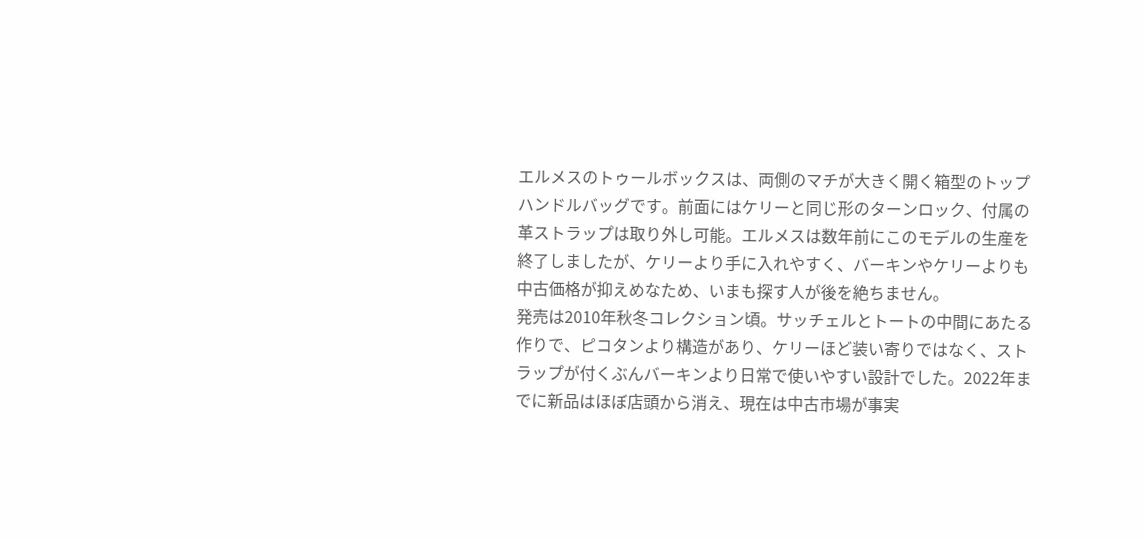エルメスのトゥールボックスは、両側のマチが大きく開く箱型のトップハンドルバッグです。前面にはケリーと同じ形のターンロック、付属の革ストラップは取り外し可能。エルメスは数年前にこのモデルの生産を終了しましたが、ケリーより手に入れやすく、バーキンやケリーよりも中古価格が抑えめなため、いまも探す人が後を絶ちません。
発売は2010年秋冬コレクション頃。サッチェルとトートの中間にあたる作りで、ピコタンより構造があり、ケリーほど装い寄りではなく、ストラップが付くぶんバーキンより日常で使いやすい設計でした。2022年までに新品はほぼ店頭から消え、現在は中古市場が事実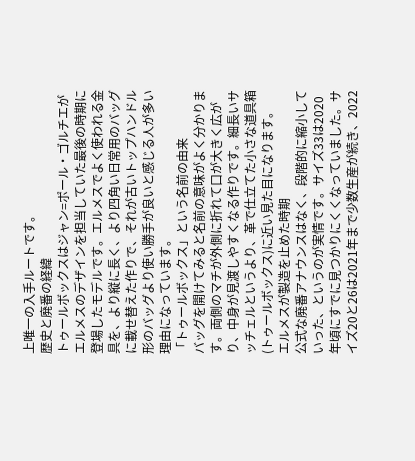上唯一の入手ルートです。
歴史と廃番の経緯
トゥールボックスはジャン=ポール・ゴルチエがエルメスのデザインを担当していた最後の時期に登場したモデルです。エルメスでよく使われる金具を、より縦に長く、より四角い日常用のバッグに載せ替えた作りで、それが古いトップハンドル形のバッグより使い勝手が良いと感じる人が多い理由になっています。
「トゥールボックス」という名前の由来
バッグを開けてみると名前の意味がよく分かります。両側のマチが外側に折れて口が大きく広がり、中身が見渡しやすくなる作りです。細長いサッチェルというより、革で仕立てた小さな道具箱(トゥールボックス)に近い見た目になります。
エルメスが製造を止めた時期
公式な廃番アナウンスはなく、段階的に縮小していった、というのが実情です。サイズ33は2020年頃にすでに見つかりにくくなっていました。サイズ20と26は2021年まで少数生産が続き、2022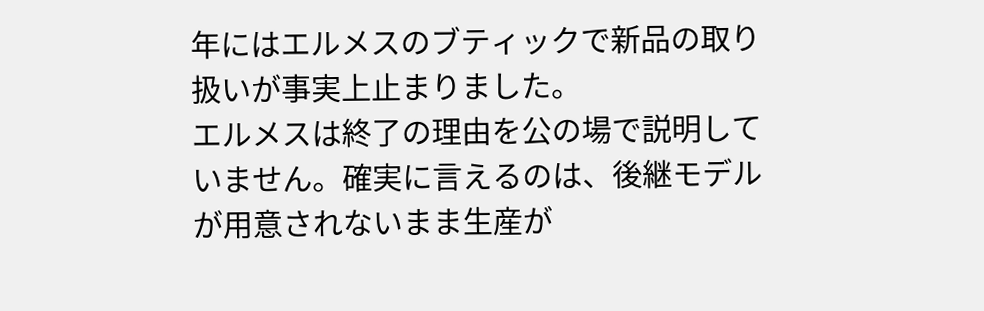年にはエルメスのブティックで新品の取り扱いが事実上止まりました。
エルメスは終了の理由を公の場で説明していません。確実に言えるのは、後継モデルが用意されないまま生産が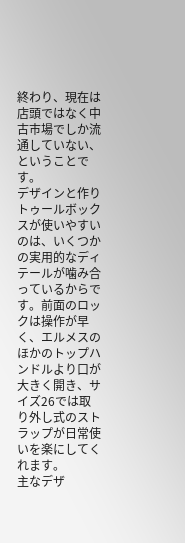終わり、現在は店頭ではなく中古市場でしか流通していない、ということです。
デザインと作り
トゥールボックスが使いやすいのは、いくつかの実用的なディテールが噛み合っているからです。前面のロックは操作が早く、エルメスのほかのトップハンドルより口が大きく開き、サイズ26では取り外し式のストラップが日常使いを楽にしてくれます。
主なデザ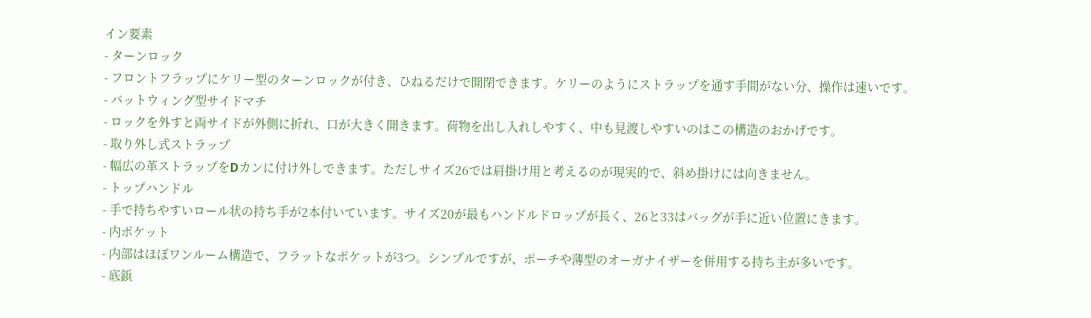イン要素
- ターンロック
- フロントフラップにケリー型のターンロックが付き、ひねるだけで開閉できます。ケリーのようにストラップを通す手間がない分、操作は速いです。
- バットウィング型サイドマチ
- ロックを外すと両サイドが外側に折れ、口が大きく開きます。荷物を出し入れしやすく、中も見渡しやすいのはこの構造のおかげです。
- 取り外し式ストラップ
- 幅広の革ストラップをDカンに付け外しできます。ただしサイズ26では肩掛け用と考えるのが現実的で、斜め掛けには向きません。
- トップハンドル
- 手で持ちやすいロール状の持ち手が2本付いています。サイズ20が最もハンドルドロップが長く、26と33はバッグが手に近い位置にきます。
- 内ポケット
- 内部はほぼワンルーム構造で、フラットなポケットが3つ。シンプルですが、ポーチや薄型のオーガナイザーを併用する持ち主が多いです。
- 底鋲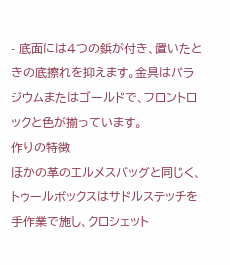- 底面には4つの鋲が付き、置いたときの底擦れを抑えます。金具はパラジウムまたはゴールドで、フロントロックと色が揃っています。
作りの特徴
ほかの革のエルメスバッグと同じく、トゥールボックスはサドルステッチを手作業で施し、クロシェット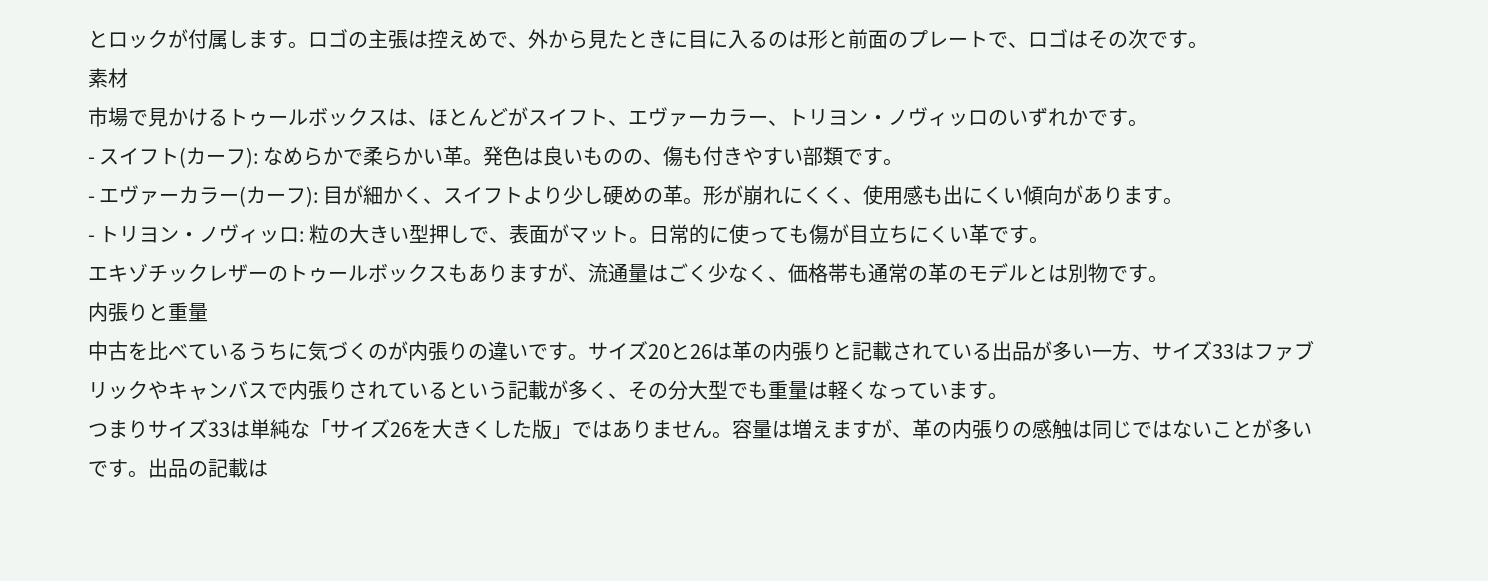とロックが付属します。ロゴの主張は控えめで、外から見たときに目に入るのは形と前面のプレートで、ロゴはその次です。
素材
市場で見かけるトゥールボックスは、ほとんどがスイフト、エヴァーカラー、トリヨン・ノヴィッロのいずれかです。
- スイフト(カーフ): なめらかで柔らかい革。発色は良いものの、傷も付きやすい部類です。
- エヴァーカラー(カーフ): 目が細かく、スイフトより少し硬めの革。形が崩れにくく、使用感も出にくい傾向があります。
- トリヨン・ノヴィッロ: 粒の大きい型押しで、表面がマット。日常的に使っても傷が目立ちにくい革です。
エキゾチックレザーのトゥールボックスもありますが、流通量はごく少なく、価格帯も通常の革のモデルとは別物です。
内張りと重量
中古を比べているうちに気づくのが内張りの違いです。サイズ20と26は革の内張りと記載されている出品が多い一方、サイズ33はファブリックやキャンバスで内張りされているという記載が多く、その分大型でも重量は軽くなっています。
つまりサイズ33は単純な「サイズ26を大きくした版」ではありません。容量は増えますが、革の内張りの感触は同じではないことが多いです。出品の記載は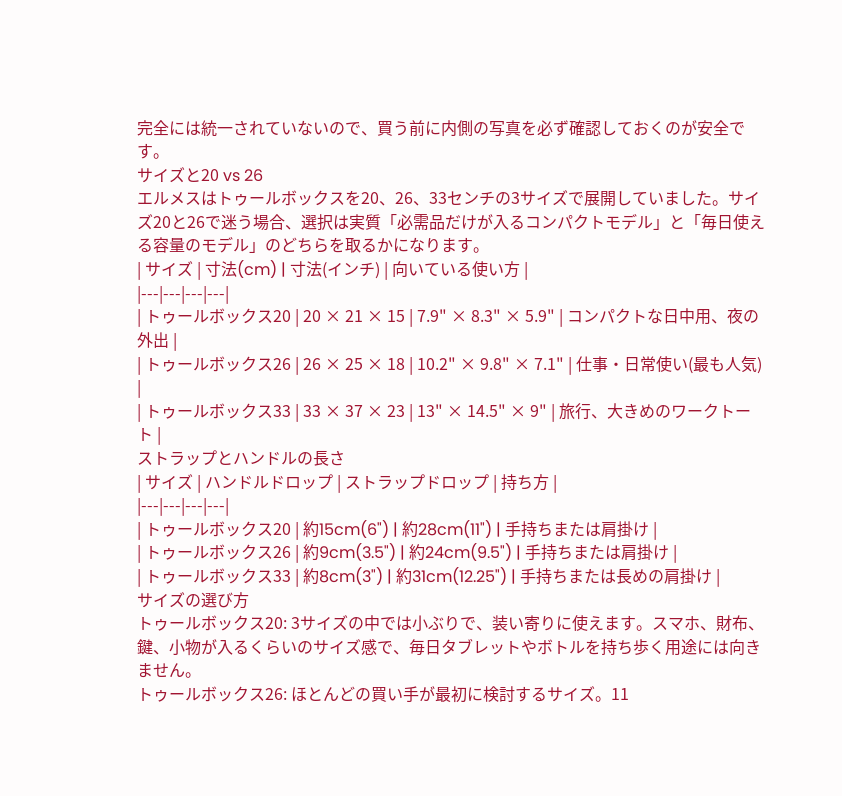完全には統一されていないので、買う前に内側の写真を必ず確認しておくのが安全です。
サイズと20 vs 26
エルメスはトゥールボックスを20、26、33センチの3サイズで展開していました。サイズ20と26で迷う場合、選択は実質「必需品だけが入るコンパクトモデル」と「毎日使える容量のモデル」のどちらを取るかになります。
| サイズ | 寸法(cm) | 寸法(インチ) | 向いている使い方 |
|---|---|---|---|
| トゥールボックス20 | 20 × 21 × 15 | 7.9" × 8.3" × 5.9" | コンパクトな日中用、夜の外出 |
| トゥールボックス26 | 26 × 25 × 18 | 10.2" × 9.8" × 7.1" | 仕事・日常使い(最も人気) |
| トゥールボックス33 | 33 × 37 × 23 | 13" × 14.5" × 9" | 旅行、大きめのワークトート |
ストラップとハンドルの長さ
| サイズ | ハンドルドロップ | ストラップドロップ | 持ち方 |
|---|---|---|---|
| トゥールボックス20 | 約15cm(6") | 約28cm(11") | 手持ちまたは肩掛け |
| トゥールボックス26 | 約9cm(3.5") | 約24cm(9.5") | 手持ちまたは肩掛け |
| トゥールボックス33 | 約8cm(3") | 約31cm(12.25") | 手持ちまたは長めの肩掛け |
サイズの選び方
トゥールボックス20: 3サイズの中では小ぶりで、装い寄りに使えます。スマホ、財布、鍵、小物が入るくらいのサイズ感で、毎日タブレットやボトルを持ち歩く用途には向きません。
トゥールボックス26: ほとんどの買い手が最初に検討するサイズ。11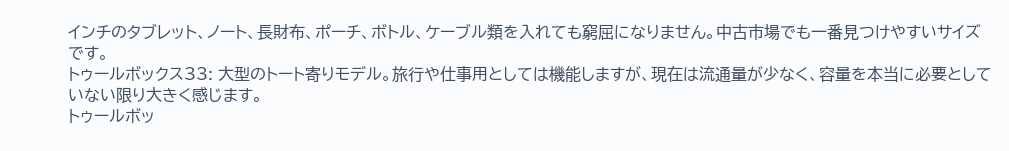インチのタブレット、ノート、長財布、ポーチ、ボトル、ケーブル類を入れても窮屈になりません。中古市場でも一番見つけやすいサイズです。
トゥールボックス33: 大型のトート寄りモデル。旅行や仕事用としては機能しますが、現在は流通量が少なく、容量を本当に必要としていない限り大きく感じます。
トゥールボッ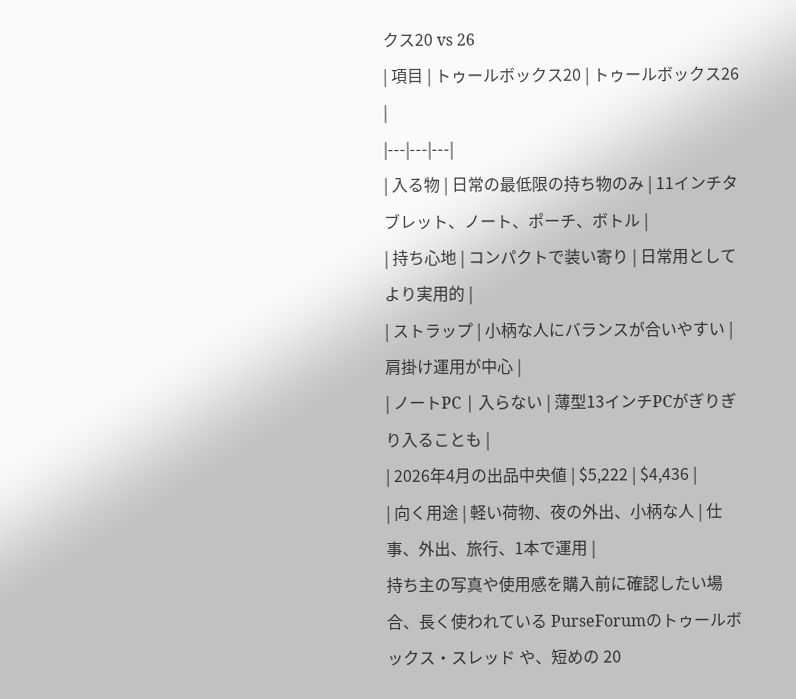クス20 vs 26
| 項目 | トゥールボックス20 | トゥールボックス26 |
|---|---|---|
| 入る物 | 日常の最低限の持ち物のみ | 11インチタブレット、ノート、ポーチ、ボトル |
| 持ち心地 | コンパクトで装い寄り | 日常用としてより実用的 |
| ストラップ | 小柄な人にバランスが合いやすい | 肩掛け運用が中心 |
| ノートPC | 入らない | 薄型13インチPCがぎりぎり入ることも |
| 2026年4月の出品中央値 | $5,222 | $4,436 |
| 向く用途 | 軽い荷物、夜の外出、小柄な人 | 仕事、外出、旅行、1本で運用 |
持ち主の写真や使用感を購入前に確認したい場合、長く使われている PurseForumのトゥールボックス・スレッド や、短めの 20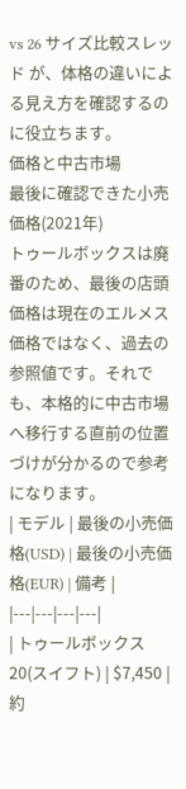vs 26 サイズ比較スレッド が、体格の違いによる見え方を確認するのに役立ちます。
価格と中古市場
最後に確認できた小売価格(2021年)
トゥールボックスは廃番のため、最後の店頭価格は現在のエルメス価格ではなく、過去の参照値です。それでも、本格的に中古市場へ移行する直前の位置づけが分かるので参考になります。
| モデル | 最後の小売価格(USD) | 最後の小売価格(EUR) | 備考 |
|---|---|---|---|
| トゥールボックス20(スイフト) | $7,450 | 約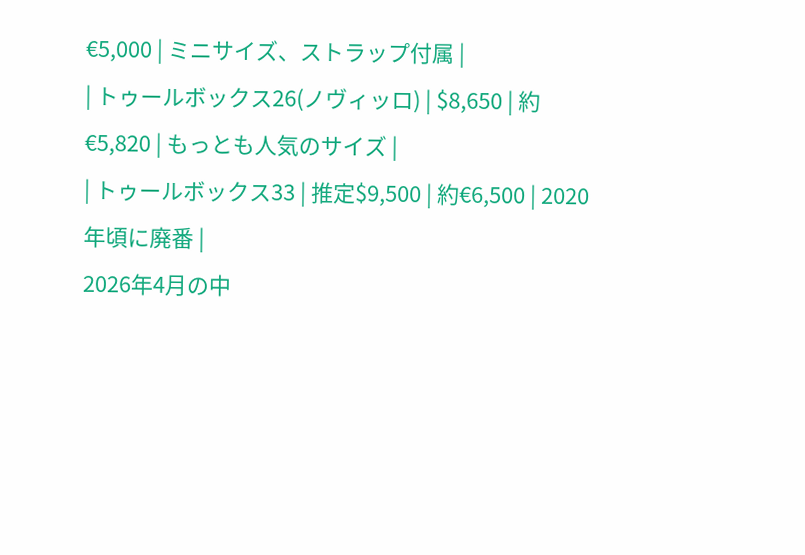€5,000 | ミニサイズ、ストラップ付属 |
| トゥールボックス26(ノヴィッロ) | $8,650 | 約€5,820 | もっとも人気のサイズ |
| トゥールボックス33 | 推定$9,500 | 約€6,500 | 2020年頃に廃番 |
2026年4月の中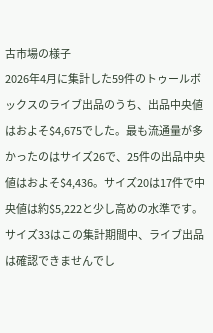古市場の様子
2026年4月に集計した59件のトゥールボックスのライブ出品のうち、出品中央値はおよそ$4,675でした。最も流通量が多かったのはサイズ26で、25件の出品中央値はおよそ$4,436。サイズ20は17件で中央値は約$5,222と少し高めの水準です。サイズ33はこの集計期間中、ライブ出品は確認できませんでし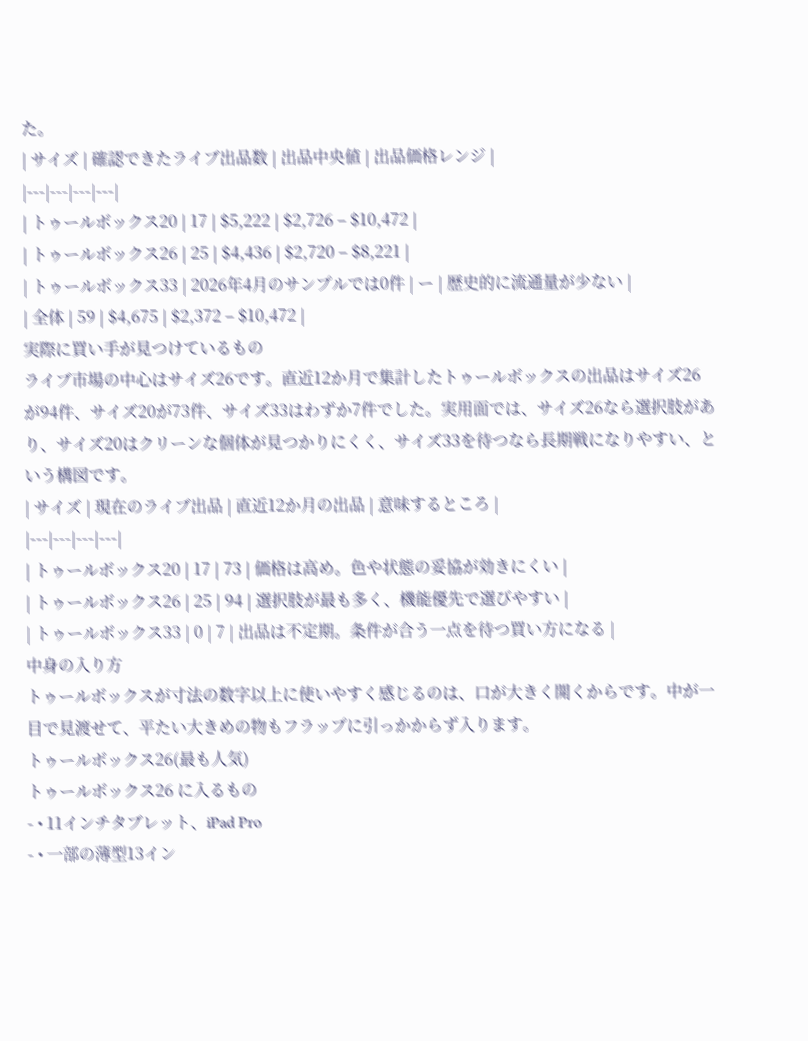た。
| サイズ | 確認できたライブ出品数 | 出品中央値 | 出品価格レンジ |
|---|---|---|---|
| トゥールボックス20 | 17 | $5,222 | $2,726 – $10,472 |
| トゥールボックス26 | 25 | $4,436 | $2,720 – $8,221 |
| トゥールボックス33 | 2026年4月のサンプルでは0件 | ー | 歴史的に流通量が少ない |
| 全体 | 59 | $4,675 | $2,372 – $10,472 |
実際に買い手が見つけているもの
ライブ市場の中心はサイズ26です。直近12か月で集計したトゥールボックスの出品はサイズ26が94件、サイズ20が73件、サイズ33はわずか7件でした。実用面では、サイズ26なら選択肢があり、サイズ20はクリーンな個体が見つかりにくく、サイズ33を待つなら長期戦になりやすい、という構図です。
| サイズ | 現在のライブ出品 | 直近12か月の出品 | 意味するところ |
|---|---|---|---|
| トゥールボックス20 | 17 | 73 | 価格は高め。色や状態の妥協が効きにくい |
| トゥールボックス26 | 25 | 94 | 選択肢が最も多く、機能優先で選びやすい |
| トゥールボックス33 | 0 | 7 | 出品は不定期。条件が合う一点を待つ買い方になる |
中身の入り方
トゥールボックスが寸法の数字以上に使いやすく感じるのは、口が大きく開くからです。中が一目で見渡せて、平たい大きめの物もフラップに引っかからず入ります。
トゥールボックス26(最も人気)
トゥールボックス26 に入るもの
- • 11インチタブレット、iPad Pro
- • 一部の薄型13イン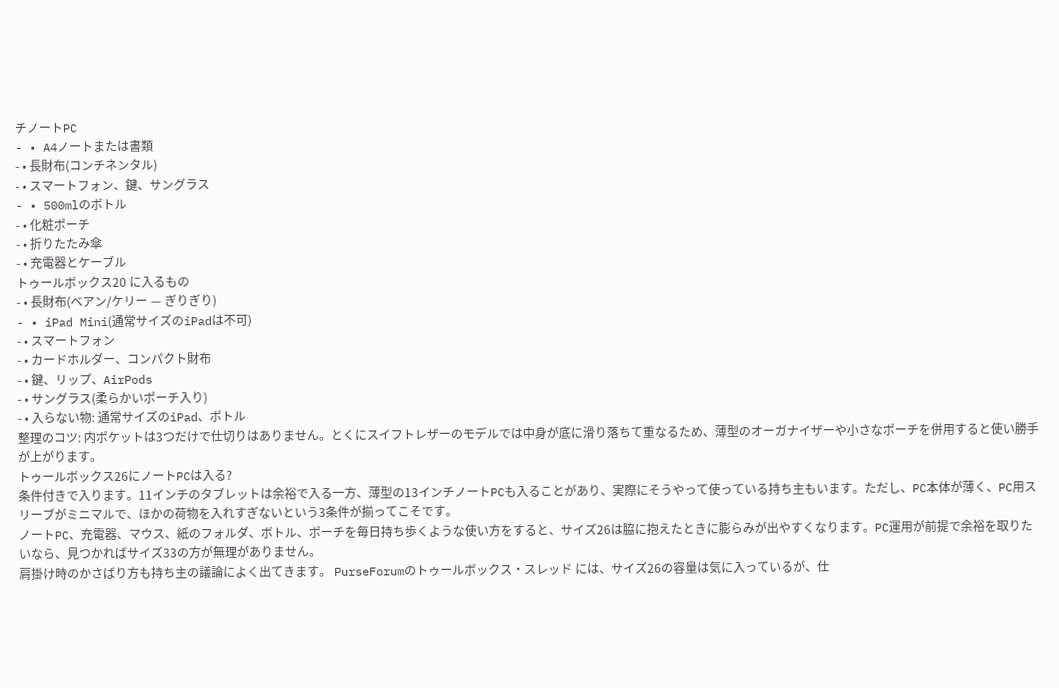チノートPC
- • A4ノートまたは書類
- • 長財布(コンチネンタル)
- • スマートフォン、鍵、サングラス
- • 500mlのボトル
- • 化粧ポーチ
- • 折りたたみ傘
- • 充電器とケーブル
トゥールボックス20 に入るもの
- • 長財布(ベアン/ケリー — ぎりぎり)
- • iPad Mini(通常サイズのiPadは不可)
- • スマートフォン
- • カードホルダー、コンパクト財布
- • 鍵、リップ、AirPods
- • サングラス(柔らかいポーチ入り)
- • 入らない物: 通常サイズのiPad、ボトル
整理のコツ: 内ポケットは3つだけで仕切りはありません。とくにスイフトレザーのモデルでは中身が底に滑り落ちて重なるため、薄型のオーガナイザーや小さなポーチを併用すると使い勝手が上がります。
トゥールボックス26にノートPCは入る?
条件付きで入ります。11インチのタブレットは余裕で入る一方、薄型の13インチノートPCも入ることがあり、実際にそうやって使っている持ち主もいます。ただし、PC本体が薄く、PC用スリーブがミニマルで、ほかの荷物を入れすぎないという3条件が揃ってこそです。
ノートPC、充電器、マウス、紙のフォルダ、ボトル、ポーチを毎日持ち歩くような使い方をすると、サイズ26は脇に抱えたときに膨らみが出やすくなります。PC運用が前提で余裕を取りたいなら、見つかればサイズ33の方が無理がありません。
肩掛け時のかさばり方も持ち主の議論によく出てきます。 PurseForumのトゥールボックス・スレッド には、サイズ26の容量は気に入っているが、仕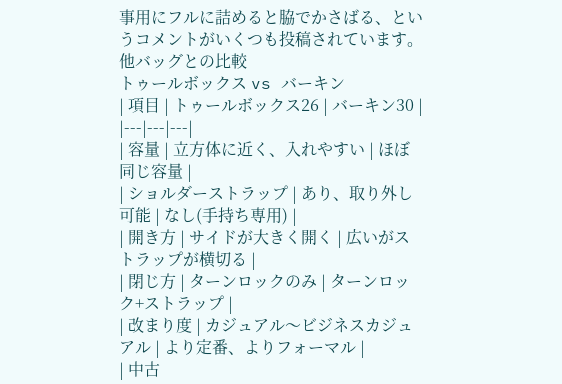事用にフルに詰めると脇でかさばる、というコメントがいくつも投稿されています。
他バッグとの比較
トゥールボックス vs バーキン
| 項目 | トゥールボックス26 | バーキン30 |
|---|---|---|
| 容量 | 立方体に近く、入れやすい | ほぼ同じ容量 |
| ショルダーストラップ | あり、取り外し可能 | なし(手持ち専用) |
| 開き方 | サイドが大きく開く | 広いがストラップが横切る |
| 閉じ方 | ターンロックのみ | ターンロック+ストラップ |
| 改まり度 | カジュアル〜ビジネスカジュアル | より定番、よりフォーマル |
| 中古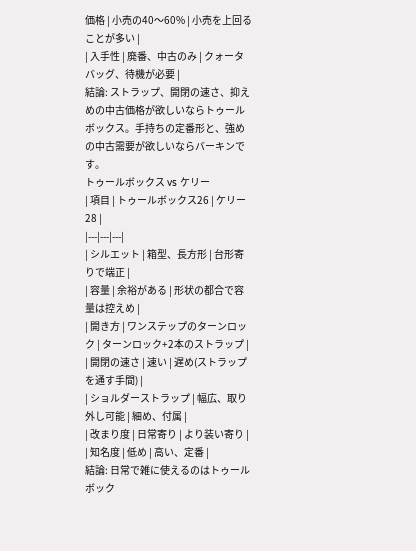価格 | 小売の40〜60% | 小売を上回ることが多い |
| 入手性 | 廃番、中古のみ | クォータバッグ、待機が必要 |
結論: ストラップ、開閉の速さ、抑えめの中古価格が欲しいならトゥールボックス。手持ちの定番形と、強めの中古需要が欲しいならバーキンです。
トゥールボックス vs ケリー
| 項目 | トゥールボックス26 | ケリー28 |
|---|---|---|
| シルエット | 箱型、長方形 | 台形寄りで端正 |
| 容量 | 余裕がある | 形状の都合で容量は控えめ |
| 開き方 | ワンステップのターンロック | ターンロック+2本のストラップ |
| 開閉の速さ | 速い | 遅め(ストラップを通す手間) |
| ショルダーストラップ | 幅広、取り外し可能 | 細め、付属 |
| 改まり度 | 日常寄り | より装い寄り |
| 知名度 | 低め | 高い、定番 |
結論: 日常で雑に使えるのはトゥールボック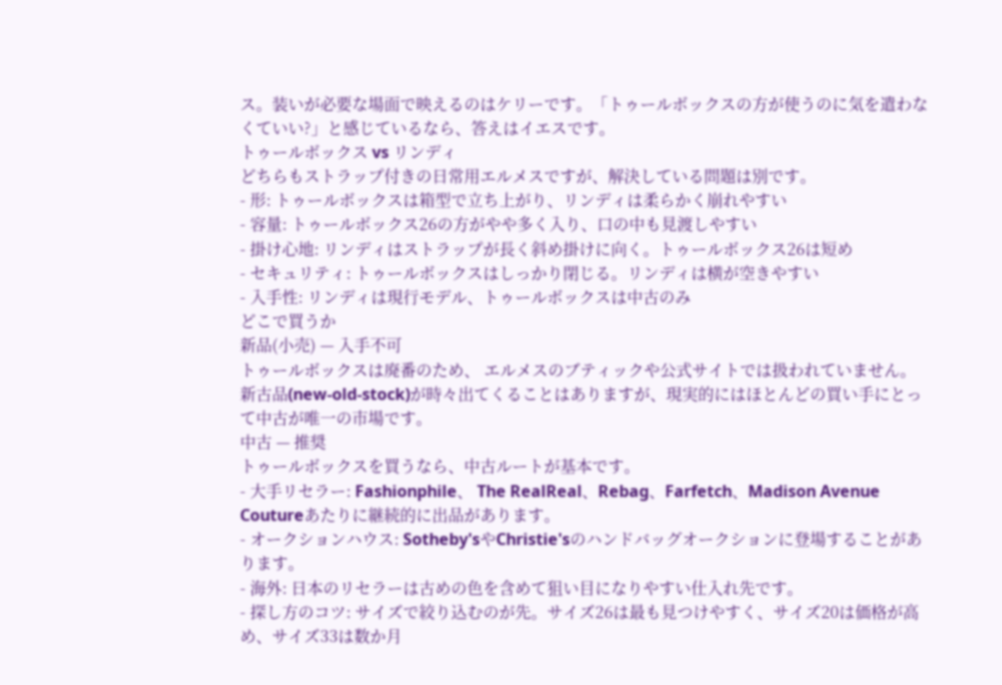ス。装いが必要な場面で映えるのはケリーです。「トゥールボックスの方が使うのに気を遣わなくていい?」と感じているなら、答えはイエスです。
トゥールボックス vs リンディ
どちらもストラップ付きの日常用エルメスですが、解決している問題は別です。
- 形: トゥールボックスは箱型で立ち上がり、リンディは柔らかく崩れやすい
- 容量: トゥールボックス26の方がやや多く入り、口の中も見渡しやすい
- 掛け心地: リンディはストラップが長く斜め掛けに向く。トゥールボックス26は短め
- セキュリティ: トゥールボックスはしっかり閉じる。リンディは横が空きやすい
- 入手性: リンディは現行モデル、トゥールボックスは中古のみ
どこで買うか
新品(小売) — 入手不可
トゥールボックスは廃番のため、 エルメスのブティックや公式サイトでは扱われていません。新古品(new-old-stock)が時々出てくることはありますが、現実的にはほとんどの買い手にとって中古が唯一の市場です。
中古 — 推奨
トゥールボックスを買うなら、中古ルートが基本です。
- 大手リセラー: Fashionphile、 The RealReal、Rebag、Farfetch、Madison Avenue Coutureあたりに継続的に出品があります。
- オークションハウス: Sotheby'sやChristie'sのハンドバッグオークションに登場することがあります。
- 海外: 日本のリセラーは古めの色を含めて狙い目になりやすい仕入れ先です。
- 探し方のコツ: サイズで絞り込むのが先。サイズ26は最も見つけやすく、サイズ20は価格が高め、サイズ33は数か月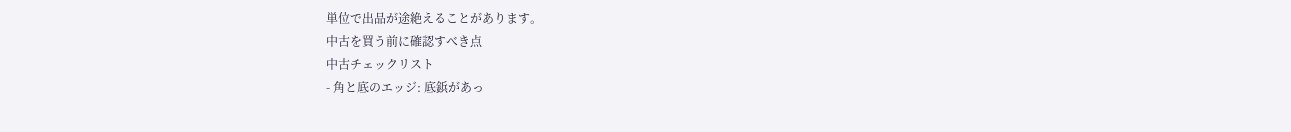単位で出品が途絶えることがあります。
中古を買う前に確認すべき点
中古チェックリスト
- 角と底のエッジ: 底鋲があっ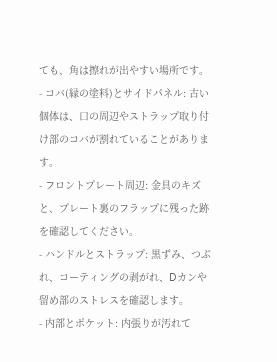ても、角は擦れが出やすい場所です。
- コバ(縁の塗料)とサイドパネル: 古い個体は、口の周辺やストラップ取り付け部のコバが割れていることがあります。
- フロントプレート周辺: 金具のキズと、プレート裏のフラップに残った跡を確認してください。
- ハンドルとストラップ: 黒ずみ、つぶれ、コーティングの剥がれ、Dカンや留め部のストレスを確認します。
- 内部とポケット: 内張りが汚れて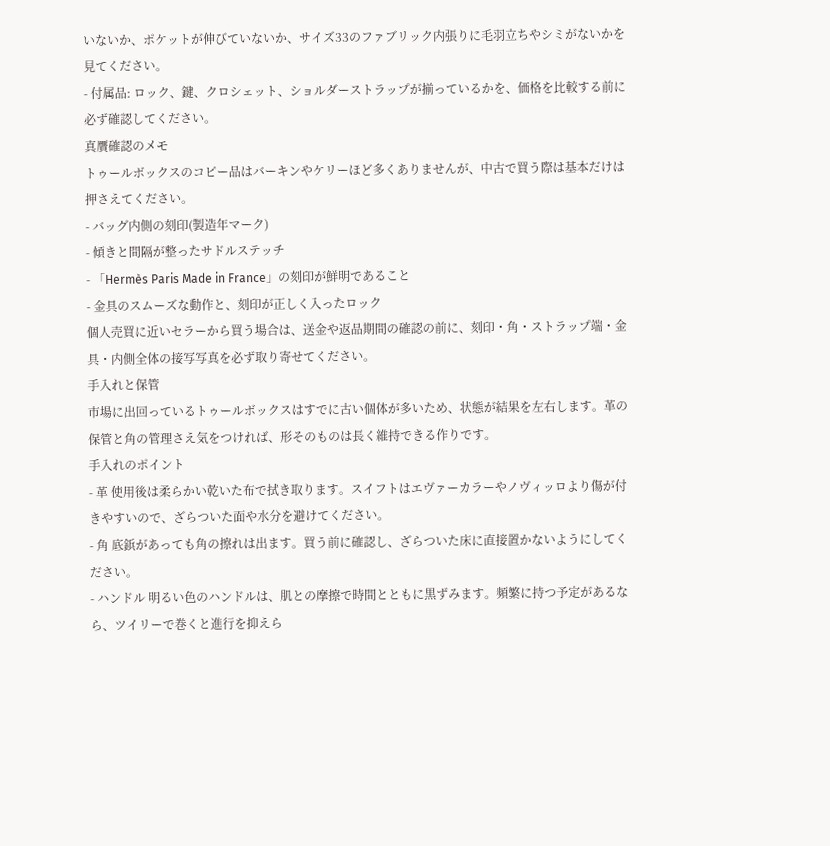いないか、ポケットが伸びていないか、サイズ33のファブリック内張りに毛羽立ちやシミがないかを見てください。
- 付属品: ロック、鍵、クロシェット、ショルダーストラップが揃っているかを、価格を比較する前に必ず確認してください。
真贋確認のメモ
トゥールボックスのコピー品はバーキンやケリーほど多くありませんが、中古で買う際は基本だけは押さえてください。
- バッグ内側の刻印(製造年マーク)
- 傾きと間隔が整ったサドルステッチ
- 「Hermès Paris Made in France」の刻印が鮮明であること
- 金具のスムーズな動作と、刻印が正しく入ったロック
個人売買に近いセラーから買う場合は、送金や返品期間の確認の前に、刻印・角・ストラップ端・金具・内側全体の接写写真を必ず取り寄せてください。
手入れと保管
市場に出回っているトゥールボックスはすでに古い個体が多いため、状態が結果を左右します。革の保管と角の管理さえ気をつければ、形そのものは長く維持できる作りです。
手入れのポイント
- 革 使用後は柔らかい乾いた布で拭き取ります。スイフトはエヴァーカラーやノヴィッロより傷が付きやすいので、ざらついた面や水分を避けてください。
- 角 底鋲があっても角の擦れは出ます。買う前に確認し、ざらついた床に直接置かないようにしてください。
- ハンドル 明るい色のハンドルは、肌との摩擦で時間とともに黒ずみます。頻繁に持つ予定があるなら、ツイリーで巻くと進行を抑えら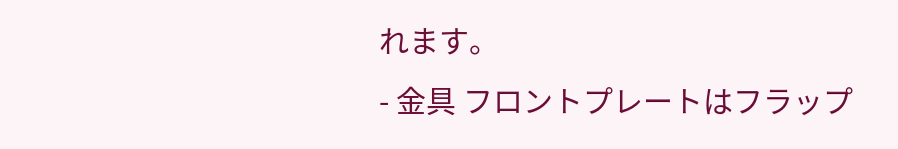れます。
- 金具 フロントプレートはフラップ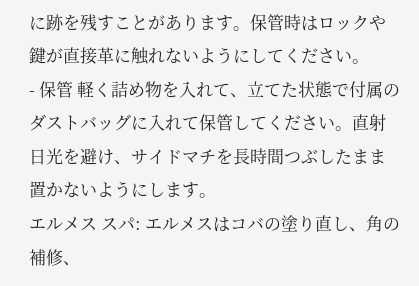に跡を残すことがあります。保管時はロックや鍵が直接革に触れないようにしてください。
- 保管 軽く詰め物を入れて、立てた状態で付属のダストバッグに入れて保管してください。直射日光を避け、サイドマチを長時間つぶしたまま置かないようにします。
エルメス スパ: エルメスはコバの塗り直し、角の補修、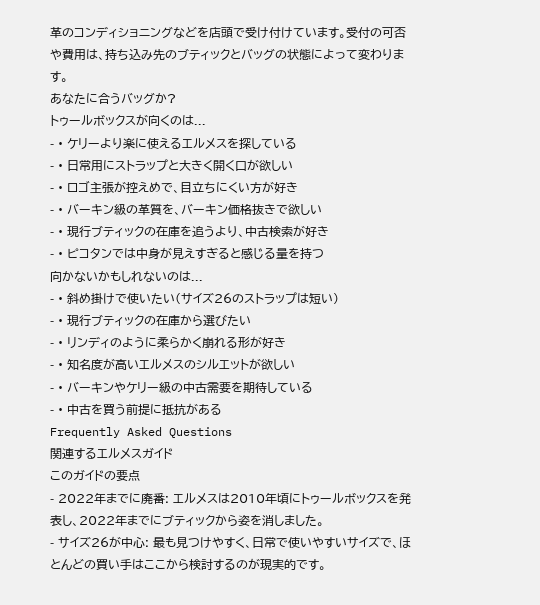革のコンディショニングなどを店頭で受け付けています。受付の可否や費用は、持ち込み先のブティックとバッグの状態によって変わります。
あなたに合うバッグか?
トゥールボックスが向くのは...
- • ケリーより楽に使えるエルメスを探している
- • 日常用にストラップと大きく開く口が欲しい
- • ロゴ主張が控えめで、目立ちにくい方が好き
- • バーキン級の革質を、バーキン価格抜きで欲しい
- • 現行ブティックの在庫を追うより、中古検索が好き
- • ピコタンでは中身が見えすぎると感じる量を持つ
向かないかもしれないのは...
- • 斜め掛けで使いたい(サイズ26のストラップは短い)
- • 現行ブティックの在庫から選びたい
- • リンディのように柔らかく崩れる形が好き
- • 知名度が高いエルメスのシルエットが欲しい
- • バーキンやケリー級の中古需要を期待している
- • 中古を買う前提に抵抗がある
Frequently Asked Questions
関連するエルメスガイド
このガイドの要点
- 2022年までに廃番: エルメスは2010年頃にトゥールボックスを発表し、2022年までにブティックから姿を消しました。
- サイズ26が中心: 最も見つけやすく、日常で使いやすいサイズで、ほとんどの買い手はここから検討するのが現実的です。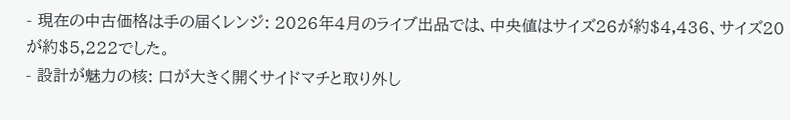- 現在の中古価格は手の届くレンジ: 2026年4月のライブ出品では、中央値はサイズ26が約$4,436、サイズ20が約$5,222でした。
- 設計が魅力の核: 口が大きく開くサイドマチと取り外し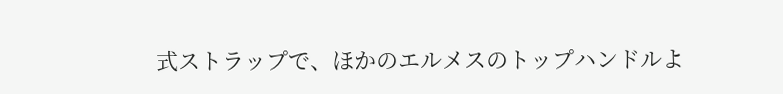式ストラップで、ほかのエルメスのトップハンドルよ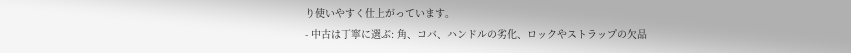り使いやすく仕上がっています。
- 中古は丁寧に選ぶ: 角、コバ、ハンドルの劣化、ロックやストラップの欠品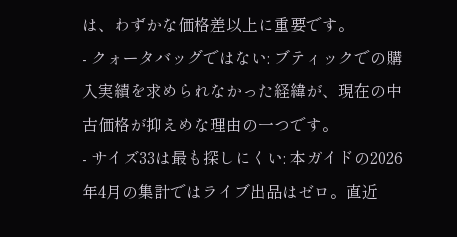は、わずかな価格差以上に重要です。
- クォータバッグではない: ブティックでの購入実績を求められなかった経緯が、現在の中古価格が抑えめな理由の一つです。
- サイズ33は最も探しにくい: 本ガイドの2026年4月の集計ではライブ出品はゼロ。直近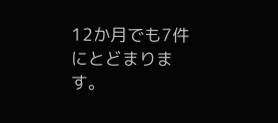12か月でも7件にとどまります。